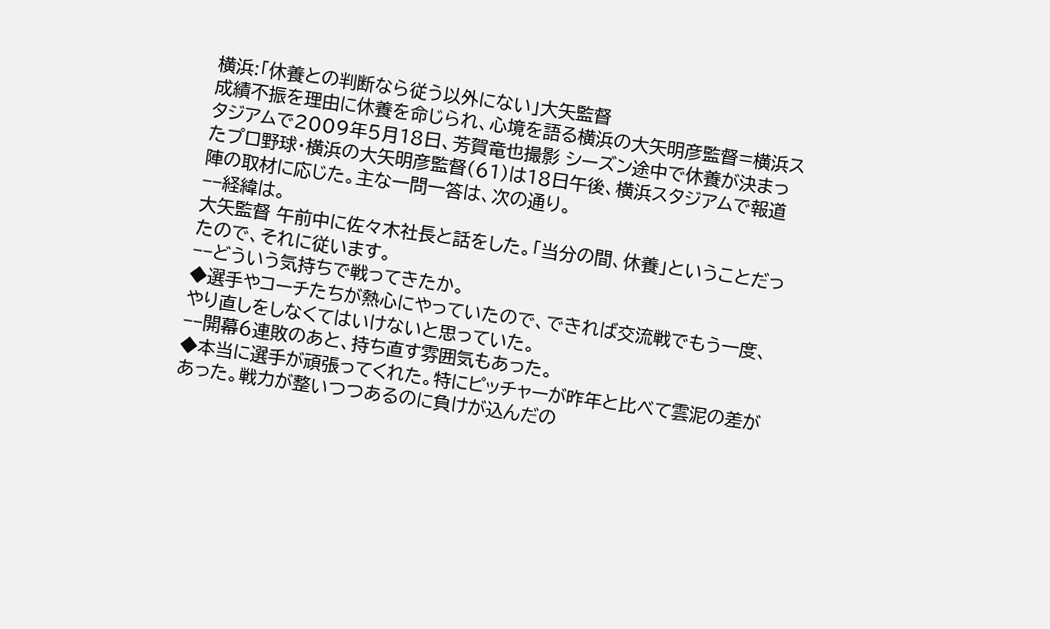横浜:「休養との判断なら従う以外にない」大矢監督
成績不振を理由に休養を命じられ、心境を語る横浜の大矢明彦監督=横浜スタジアムで2009年5月18日、芳賀竜也撮影 シーズン途中で休養が決まったプロ野球・横浜の大矢明彦監督(61)は18日午後、横浜スタジアムで報道陣の取材に応じた。主な一問一答は、次の通り。
−−経緯は。
大矢監督 午前中に佐々木社長と話をした。「当分の間、休養」ということだったので、それに従います。
−−どういう気持ちで戦ってきたか。
◆選手やコーチたちが熱心にやっていたので、できれば交流戦でもう一度、やり直しをしなくてはいけないと思っていた。
−−開幕6連敗のあと、持ち直す雰囲気もあった。
◆本当に選手が頑張ってくれた。特にピッチャーが昨年と比べて雲泥の差があった。戦力が整いつつあるのに負けが込んだの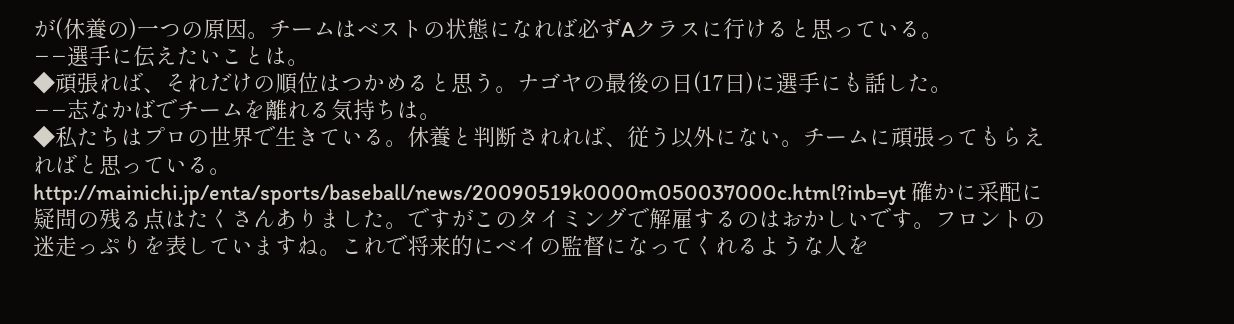が(休養の)一つの原因。チームはベストの状態になれば必ずAクラスに行けると思っている。
−−選手に伝えたいことは。
◆頑張れば、それだけの順位はつかめると思う。ナゴヤの最後の日(17日)に選手にも話した。
−−志なかばでチームを離れる気持ちは。
◆私たちはプロの世界で生きている。休養と判断されれば、従う以外にない。チームに頑張ってもらえればと思っている。
http://mainichi.jp/enta/sports/baseball/news/20090519k0000m050037000c.html?inb=yt 確かに采配に疑問の残る点はたくさんありました。ですがこのタイミングで解雇するのはおかしいです。フロントの迷走っぷりを表していますね。これで将来的にベイの監督になってくれるような人を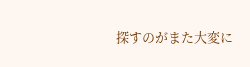探すのがまた大変に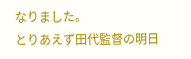なりました。
とりあえず田代監督の明日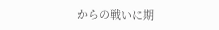からの戦いに期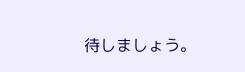待しましょう。